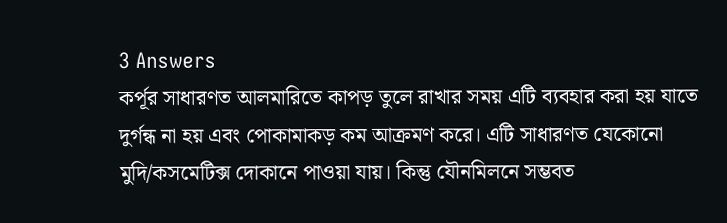3 Answers
কর্পূর সাধারণত আলমারিতে কাপড় তুলে রাখার সময় এটি ব্যবহার করা হয় যাতে দুর্গন্ধ না হয় এবং পোকামাকড় কম আক্রমণ করে। এটি সাধারণত যেকোনো মুদি/কসমেটিক্স দোকানে পাওয়া যায়। কিন্তু যৌনমিলনে সম্ভবত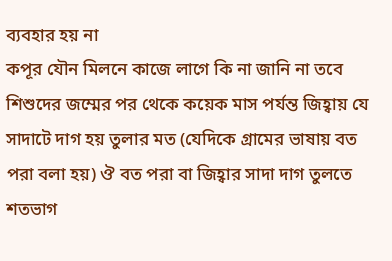ব্যবহার হয় না
কপূর যৌন মিলনে কাজে লাগে কি না জানি না তবে শিশুদের জম্মের পর থেকে কয়েক মাস পর্যন্ত জিহ্বায় যে সাদাটে দাগ হয় তুলার মত (যেদিকে গ্রামের ভাষায় বত পরা বলা হয়) ঔ বত পরা বা জিহ্বার সাদা দাগ তুলতে শতভাগ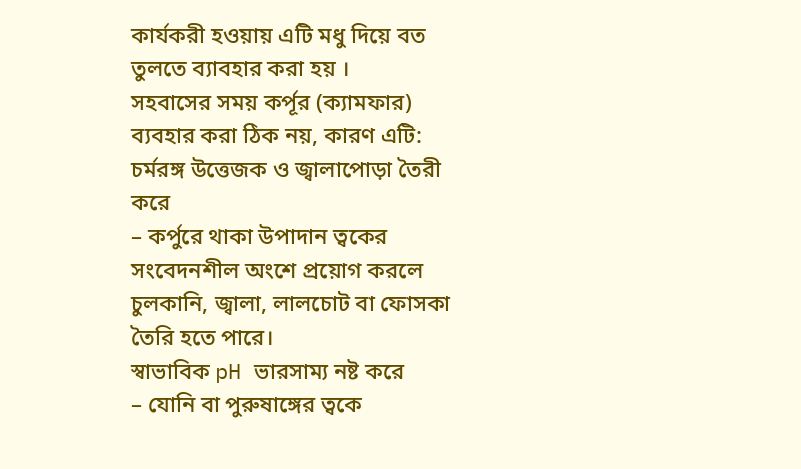কার্যকরী হওয়ায় এটি মধু দিয়ে বত তুলতে ব্যাবহার করা হয় ।
সহবাসের সময় কর্পূর (ক্যামফার) ব্যবহার করা ঠিক নয়, কারণ এটি:
চর্মরঙ্গ উত্তেজক ও জ্বালাপোড়া তৈরী করে
– কর্পুরে থাকা উপাদান ত্বকের সংবেদনশীল অংশে প্রয়োগ করলে চুলকানি, জ্বালা, লালচোট বা ফোসকা তৈরি হতে পারে।
স্বাভাবিক pH ভারসাম্য নষ্ট করে
– যোনি বা পুরুষাঙ্গের ত্বকে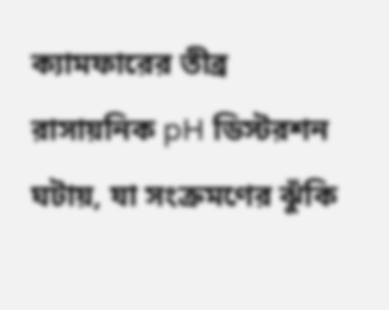ক্যামফারের তীব্র রাসায়নিক pH ডিস্টরশন ঘটায়, যা সংক্রমণের ঝুঁকি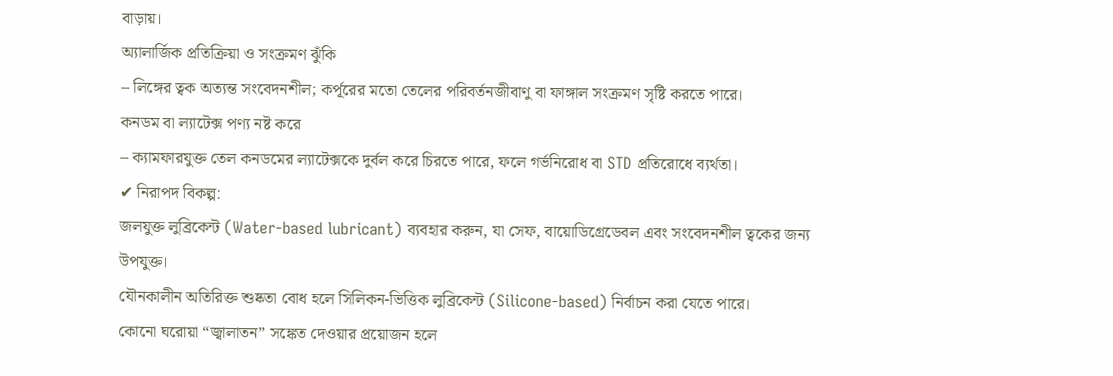বাড়ায়।
অ্যালার্জিক প্রতিক্রিয়া ও সংক্রমণ ঝুঁকি
– লিঙ্গের ত্বক অত্যন্ত সংবেদনশীল; কর্পূরের মতো তেলের পরিবর্তনজীবাণু বা ফাঙ্গাল সংক্রমণ সৃষ্টি করতে পারে।
কনডম বা ল্যাটেক্স পণ্য নষ্ট করে
– ক্যামফারযুক্ত তেল কনডমের ল্যাটেক্সকে দুর্বল করে চিরতে পারে, ফলে গর্ভনিরোধ বা STD প্রতিরোধে ব্যর্থতা।
✔ নিরাপদ বিকল্প:
জলযুক্ত লুব্রিকেন্ট (Water-based lubricant) ব্যবহার করুন, যা সেফ, বায়োডিগ্রেডেবল এবং সংবেদনশীল ত্বকের জন্য উপযুক্ত।
যৌনকালীন অতিরিক্ত শুষ্কতা বোধ হলে সিলিকন-ভিত্তিক লুব্রিকেন্ট (Silicone-based) নির্বাচন করা যেতে পারে।
কোনো ঘরোয়া “জ্বালাতন” সঙ্কেত দেওয়ার প্রয়োজন হলে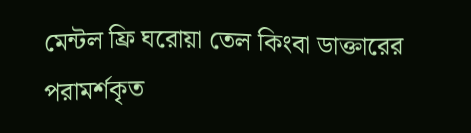মেন্টল ফ্রি ঘরোয়া তেল কিংবা ডাক্তারের পরামর্শকৃত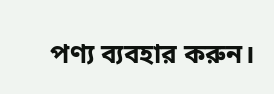পণ্য ব্যবহার করুন।